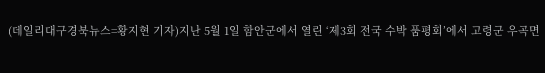(데일리대구경북뉴스=황지현 기자)지난 5월 1일 함안군에서 열린 ‘제3회 전국 수박 품평회’에서 고령군 우곡면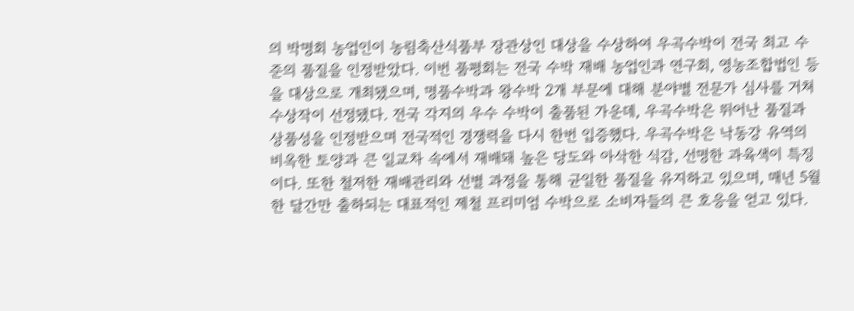의 박명회 농업인이 농림축산식품부 장관상인 대상을 수상하여 우곡수박이 전국 최고 수준의 품질을 인정받았다. 이번 품평회는 전국 수박 재배 농업인과 연구회, 영농조합법인 등을 대상으로 개최됐으며, 명품수박과 왕수박 2개 부문에 대해 분야별 전문가 심사를 거쳐 수상작이 선정됐다. 전국 각지의 우수 수박이 출품된 가운데, 우곡수박은 뛰어난 품질과 상품성을 인정받으며 전국적인 경쟁력을 다시 한번 입증했다. 우곡수박은 낙동강 유역의 비옥한 토양과 큰 일교차 속에서 재배돼 높은 당도와 아삭한 식감, 선명한 과육색이 특징이다. 또한 철저한 재배관리와 선별 과정을 통해 균일한 품질을 유지하고 있으며, 매년 5월 한 달간만 출하되는 대표적인 제철 프리미엄 수박으로 소비자들의 큰 호응을 얻고 있다.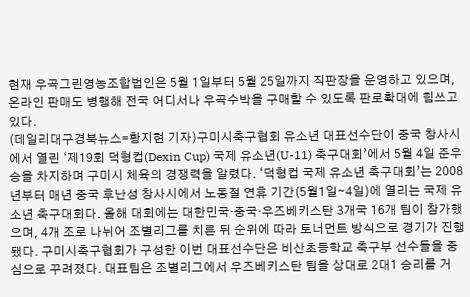현재 우곡그린영농조합법인은 5월 1일부터 5월 25일까지 직판장을 운영하고 있으며, 온라인 판매도 병행해 전국 어디서나 우곡수박을 구매할 수 있도록 판로확대에 힘쓰고 있다.
(데일리대구경북뉴스=황지현 기자)구미시축구협회 유소년 대표선수단이 중국 창사시에서 열린 ‘제19회 덕형컵(Dexin Cup) 국제 유소년(U-11) 축구대회’에서 5월 4일 준우승을 차지하며 구미시 체육의 경쟁력을 알렸다. ‘덕형컵 국제 유소년 축구대회’는 2008년부터 매년 중국 후난성 창사시에서 노동절 연휴 기간(5월1일∼4일)에 열리는 국제 유소년 축구대회다. 올해 대회에는 대한민국·중국·우즈베키스탄 3개국 16개 팀이 참가했으며, 4개 조로 나뉘어 조별리그를 치른 뒤 순위에 따라 토너먼트 방식으로 경기가 진행됐다. 구미시축구협회가 구성한 이번 대표선수단은 비산초등학교 축구부 선수들을 중심으로 꾸려졌다. 대표팀은 조별리그에서 우즈베키스탄 팀을 상대로 2대1 승리를 거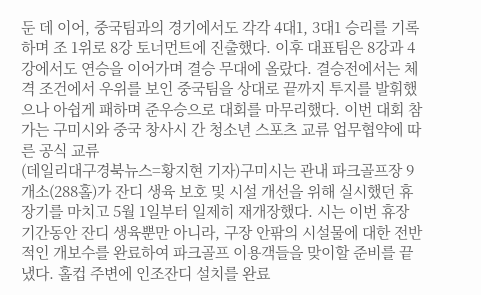둔 데 이어, 중국팀과의 경기에서도 각각 4대1, 3대1 승리를 기록하며 조 1위로 8강 토너먼트에 진출했다. 이후 대표팀은 8강과 4강에서도 연승을 이어가며 결승 무대에 올랐다. 결승전에서는 체격 조건에서 우위를 보인 중국팀을 상대로 끝까지 투지를 발휘했으나 아쉽게 패하며 준우승으로 대회를 마무리했다. 이번 대회 참가는 구미시와 중국 창사시 간 청소년 스포츠 교류 업무협약에 따른 공식 교류
(데일리대구경북뉴스=황지현 기자)구미시는 관내 파크골프장 9개소(288홀)가 잔디 생육 보호 및 시설 개선을 위해 실시했던 휴장기를 마치고 5월 1일부터 일제히 재개장했다. 시는 이번 휴장 기간동안 잔디 생육뿐만 아니라, 구장 안팎의 시설물에 대한 전반적인 개보수를 완료하여 파크골프 이용객들을 맞이할 준비를 끝냈다. 홀컵 주변에 인조잔디 설치를 완료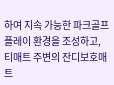하여 지속 가능한 파크골프 플레이 환경을 조성하고, 티매트 주변의 잔디보호매트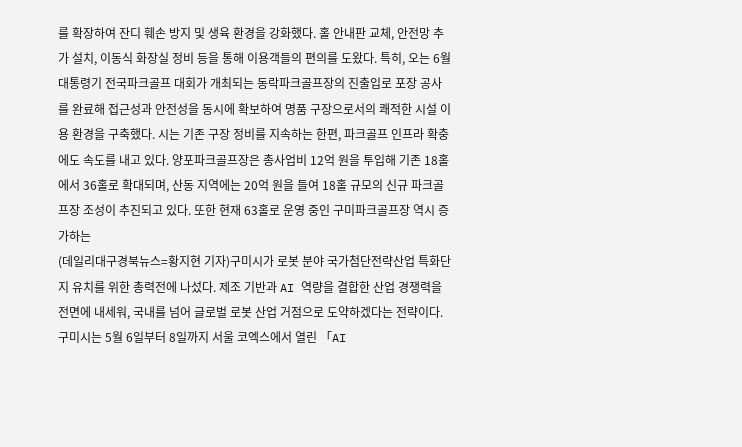를 확장하여 잔디 훼손 방지 및 생육 환경을 강화했다. 홀 안내판 교체, 안전망 추가 설치, 이동식 화장실 정비 등을 통해 이용객들의 편의를 도왔다. 특히, 오는 6월 대통령기 전국파크골프 대회가 개최되는 동락파크골프장의 진출입로 포장 공사를 완료해 접근성과 안전성을 동시에 확보하여 명품 구장으로서의 쾌적한 시설 이용 환경을 구축했다. 시는 기존 구장 정비를 지속하는 한편, 파크골프 인프라 확충에도 속도를 내고 있다. 양포파크골프장은 총사업비 12억 원을 투입해 기존 18홀에서 36홀로 확대되며, 산동 지역에는 20억 원을 들여 18홀 규모의 신규 파크골프장 조성이 추진되고 있다. 또한 현재 63홀로 운영 중인 구미파크골프장 역시 증가하는
(데일리대구경북뉴스=황지현 기자)구미시가 로봇 분야 국가첨단전략산업 특화단지 유치를 위한 총력전에 나섰다. 제조 기반과 AI 역량을 결합한 산업 경쟁력을 전면에 내세워, 국내를 넘어 글로벌 로봇 산업 거점으로 도약하겠다는 전략이다. 구미시는 5월 6일부터 8일까지 서울 코엑스에서 열린 「AI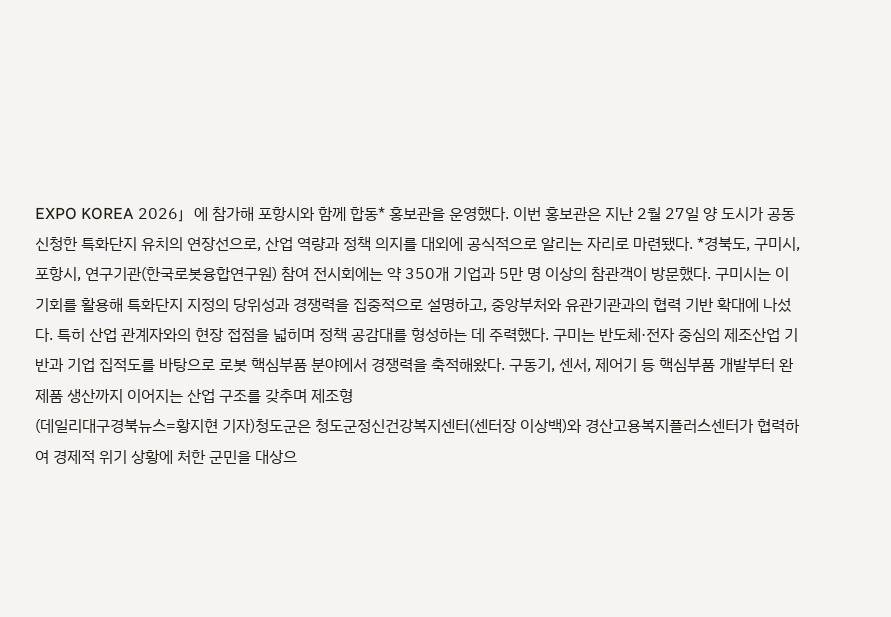EXPO KOREA 2026」에 참가해 포항시와 함께 합동* 홍보관을 운영했다. 이번 홍보관은 지난 2월 27일 양 도시가 공동 신청한 특화단지 유치의 연장선으로, 산업 역량과 정책 의지를 대외에 공식적으로 알리는 자리로 마련됐다. *경북도, 구미시, 포항시, 연구기관(한국로봇융합연구원) 참여 전시회에는 약 350개 기업과 5만 명 이상의 참관객이 방문했다. 구미시는 이 기회를 활용해 특화단지 지정의 당위성과 경쟁력을 집중적으로 설명하고, 중앙부처와 유관기관과의 협력 기반 확대에 나섰다. 특히 산업 관계자와의 현장 접점을 넓히며 정책 공감대를 형성하는 데 주력했다. 구미는 반도체·전자 중심의 제조산업 기반과 기업 집적도를 바탕으로 로봇 핵심부품 분야에서 경쟁력을 축적해왔다. 구동기, 센서, 제어기 등 핵심부품 개발부터 완제품 생산까지 이어지는 산업 구조를 갖추며 제조형
(데일리대구경북뉴스=황지현 기자)청도군은 청도군정신건강복지센터(센터장 이상백)와 경산고용복지플러스센터가 협력하여 경제적 위기 상황에 처한 군민을 대상으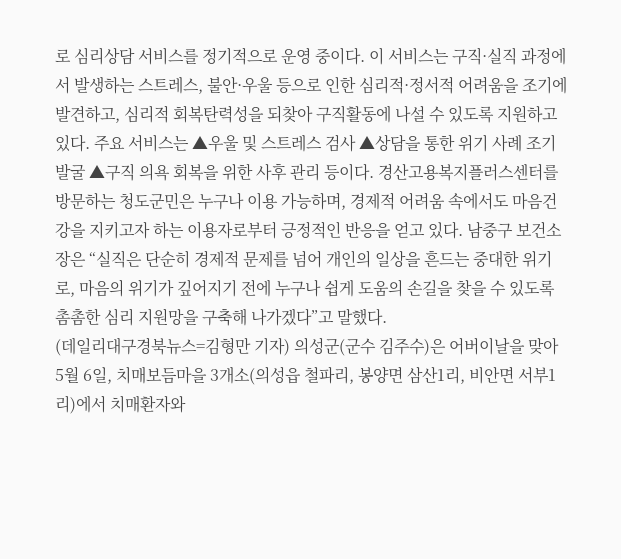로 심리상담 서비스를 정기적으로 운영 중이다. 이 서비스는 구직·실직 과정에서 발생하는 스트레스, 불안·우울 등으로 인한 심리적·정서적 어려움을 조기에 발견하고, 심리적 회복탄력성을 되찾아 구직활동에 나설 수 있도록 지원하고 있다. 주요 서비스는 ▲우울 및 스트레스 검사 ▲상담을 통한 위기 사례 조기 발굴 ▲구직 의욕 회복을 위한 사후 관리 등이다. 경산고용복지플러스센터를 방문하는 청도군민은 누구나 이용 가능하며, 경제적 어려움 속에서도 마음건강을 지키고자 하는 이용자로부터 긍정적인 반응을 얻고 있다. 남중구 보건소장은 “실직은 단순히 경제적 문제를 넘어 개인의 일상을 흔드는 중대한 위기로, 마음의 위기가 깊어지기 전에 누구나 쉽게 도움의 손길을 찾을 수 있도록 촘촘한 심리 지원망을 구축해 나가겠다”고 말했다.
(데일리대구경북뉴스=김형만 기자) 의성군(군수 김주수)은 어버이날을 맞아 5월 6일, 치매보듬마을 3개소(의성읍 철파리, 봉양면 삼산1리, 비안면 서부1리)에서 치매환자와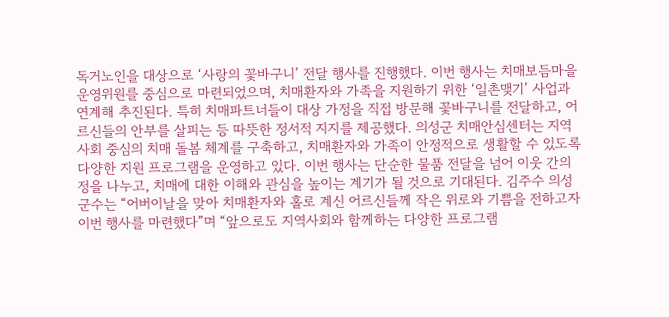독거노인을 대상으로 ‘사랑의 꽃바구니’ 전달 행사를 진행했다. 이번 행사는 치매보듬마을 운영위원를 중심으로 마련되었으며, 치매환자와 가족을 지원하기 위한 ‘일촌맺기’ 사업과 연계해 추진된다. 특히 치매파트너들이 대상 가정을 직접 방문해 꽃바구니를 전달하고, 어르신들의 안부를 살피는 등 따뜻한 정서적 지지를 제공했다. 의성군 치매안심센터는 지역사회 중심의 치매 돌봄 체계를 구축하고, 치매환자와 가족이 안정적으로 생활할 수 있도록 다양한 지원 프로그램을 운영하고 있다. 이번 행사는 단순한 물품 전달을 넘어 이웃 간의 정을 나누고, 치매에 대한 이해와 관심을 높이는 계기가 될 것으로 기대된다. 김주수 의성군수는 “어버이날을 맞아 치매환자와 홀로 계신 어르신들께 작은 위로와 기쁨을 전하고자 이번 행사를 마련했다”며 “앞으로도 지역사회와 함께하는 다양한 프로그램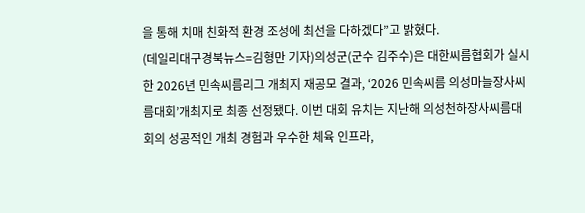을 통해 치매 친화적 환경 조성에 최선을 다하겠다”고 밝혔다.
(데일리대구경북뉴스=김형만 기자)의성군(군수 김주수)은 대한씨름협회가 실시한 2026년 민속씨름리그 개최지 재공모 결과, ‘2026 민속씨름 의성마늘장사씨름대회’개최지로 최종 선정됐다. 이번 대회 유치는 지난해 의성천하장사씨름대회의 성공적인 개최 경험과 우수한 체육 인프라,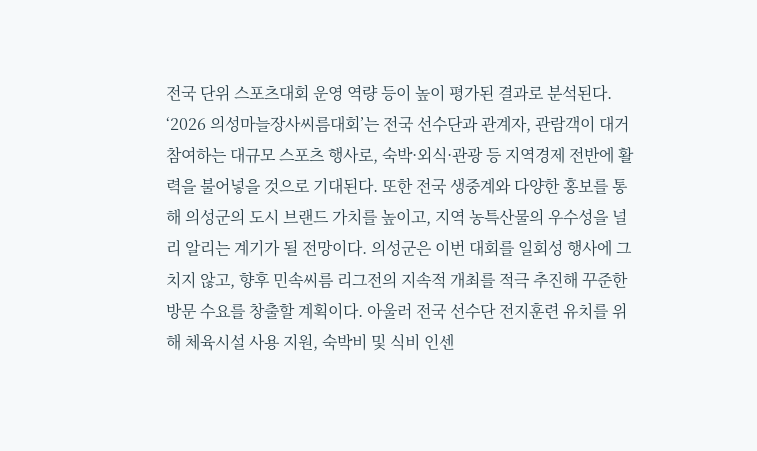전국 단위 스포츠대회 운영 역량 등이 높이 평가된 결과로 분석된다. ‘2026 의성마늘장사씨름대회’는 전국 선수단과 관계자, 관람객이 대거 참여하는 대규모 스포츠 행사로, 숙박·외식·관광 등 지역경제 전반에 활력을 불어넣을 것으로 기대된다. 또한 전국 생중계와 다양한 홍보를 통해 의성군의 도시 브랜드 가치를 높이고, 지역 농특산물의 우수성을 널리 알리는 계기가 될 전망이다. 의성군은 이번 대회를 일회성 행사에 그치지 않고, 향후 민속씨름 리그전의 지속적 개최를 적극 추진해 꾸준한 방문 수요를 창출할 계획이다. 아울러 전국 선수단 전지훈련 유치를 위해 체육시설 사용 지원, 숙박비 및 식비 인센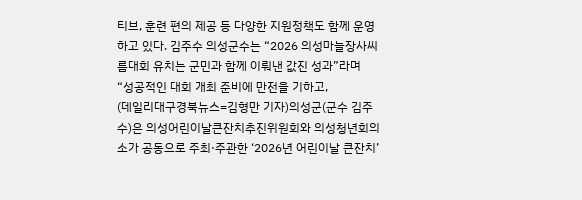티브, 훈련 편의 제공 등 다양한 지원정책도 함께 운영하고 있다. 김주수 의성군수는 “2026 의성마늘장사씨름대회 유치는 군민과 함께 이뤄낸 값진 성과”라며 “성공적인 대회 개최 준비에 만전을 기하고,
(데일리대구경북뉴스=김형만 기자)의성군(군수 김주수)은 의성어린이날큰잔치추진위원회와 의성청년회의소가 공동으로 주최·주관한 ‘2026년 어린이날 큰잔치’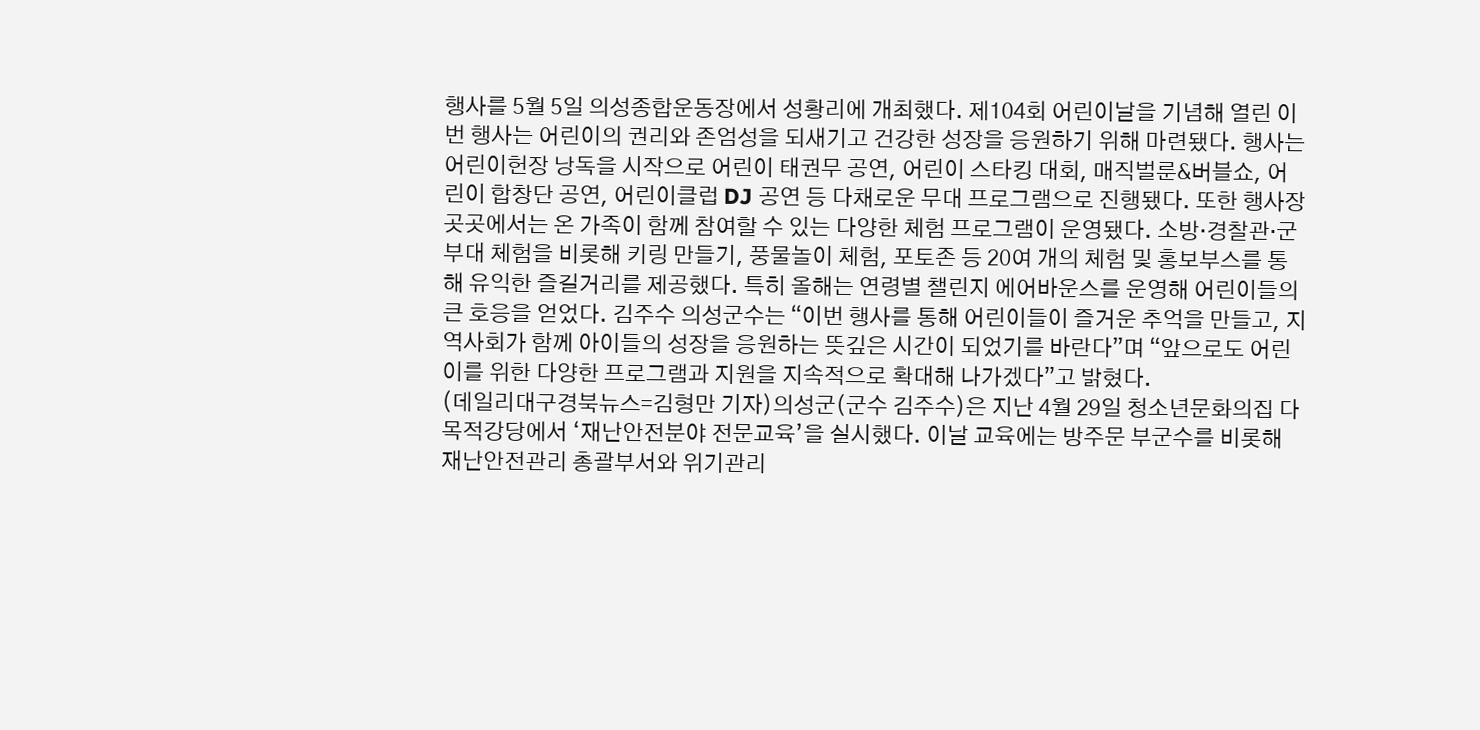행사를 5월 5일 의성종합운동장에서 성황리에 개최했다. 제104회 어린이날을 기념해 열린 이번 행사는 어린이의 권리와 존엄성을 되새기고 건강한 성장을 응원하기 위해 마련됐다. 행사는 어린이헌장 낭독을 시작으로 어린이 태권무 공연, 어린이 스타킹 대회, 매직벌룬&버블쇼, 어린이 합창단 공연, 어린이클럽 DJ 공연 등 다채로운 무대 프로그램으로 진행됐다. 또한 행사장 곳곳에서는 온 가족이 함께 참여할 수 있는 다양한 체험 프로그램이 운영됐다. 소방·경찰관·군부대 체험을 비롯해 키링 만들기, 풍물놀이 체험, 포토존 등 20여 개의 체험 및 홍보부스를 통해 유익한 즐길거리를 제공했다. 특히 올해는 연령별 챌린지 에어바운스를 운영해 어린이들의 큰 호응을 얻었다. 김주수 의성군수는 “이번 행사를 통해 어린이들이 즐거운 추억을 만들고, 지역사회가 함께 아이들의 성장을 응원하는 뜻깊은 시간이 되었기를 바란다”며 “앞으로도 어린이를 위한 다양한 프로그램과 지원을 지속적으로 확대해 나가겠다”고 밝혔다.
(데일리대구경북뉴스=김형만 기자)의성군(군수 김주수)은 지난 4월 29일 청소년문화의집 다목적강당에서 ‘재난안전분야 전문교육’을 실시했다. 이날 교육에는 방주문 부군수를 비롯해 재난안전관리 총괄부서와 위기관리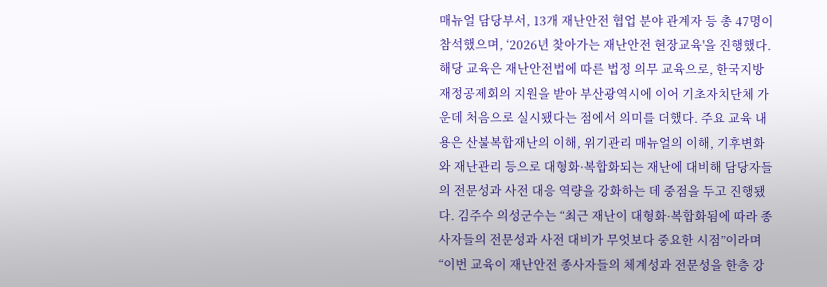매뉴얼 담당부서, 13개 재난안전 협업 분야 관계자 등 총 47명이 참석했으며, ‘2026년 찾아가는 재난안전 현장교육'을 진행했다. 해당 교육은 재난안전법에 따른 법정 의무 교육으로, 한국지방재정공제회의 지원을 받아 부산광역시에 이어 기초자치단체 가운데 처음으로 실시됐다는 점에서 의미를 더했다. 주요 교육 내용은 산불복합재난의 이해, 위기관리 매뉴얼의 이해, 기후변화와 재난관리 등으로 대형화·복합화되는 재난에 대비해 담당자들의 전문성과 사전 대응 역량을 강화하는 데 중점을 두고 진행됐다. 김주수 의성군수는 “최근 재난이 대형화·복합화됨에 따라 종사자들의 전문성과 사전 대비가 무엇보다 중요한 시점”이라며 “이번 교육이 재난안전 종사자들의 체계성과 전문성을 한층 강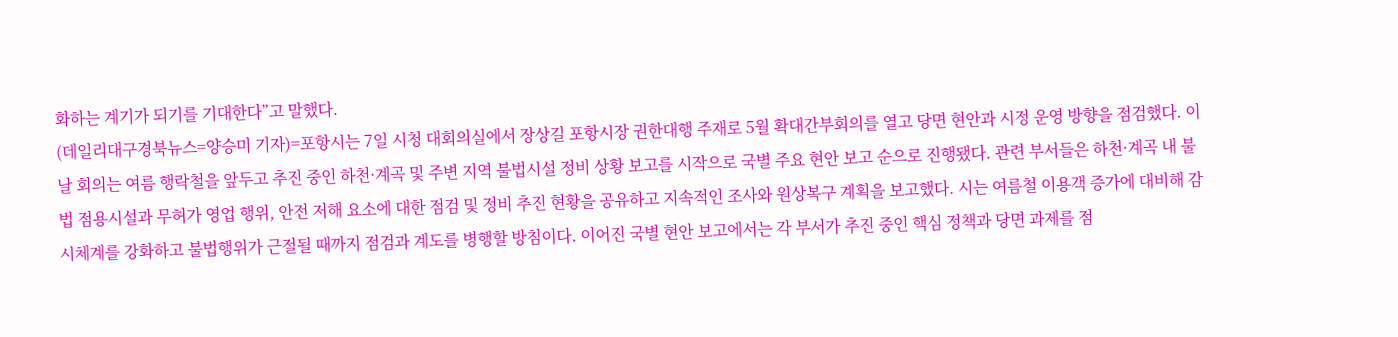화하는 계기가 되기를 기대한다”고 말했다.
(데일리대구경북뉴스=양승미 기자)=포항시는 7일 시청 대회의실에서 장상길 포항시장 권한대행 주재로 5월 확대간부회의를 열고 당면 현안과 시정 운영 방향을 점검했다. 이날 회의는 여름 행락철을 앞두고 추진 중인 하천·계곡 및 주변 지역 불법시설 정비 상황 보고를 시작으로 국별 주요 현안 보고 순으로 진행됐다. 관련 부서들은 하천·계곡 내 불법 점용시설과 무허가 영업 행위, 안전 저해 요소에 대한 점검 및 정비 추진 현황을 공유하고 지속적인 조사와 원상복구 계획을 보고했다. 시는 여름철 이용객 증가에 대비해 감시체계를 강화하고 불법행위가 근절될 때까지 점검과 계도를 병행할 방침이다. 이어진 국별 현안 보고에서는 각 부서가 추진 중인 핵심 정책과 당면 과제를 점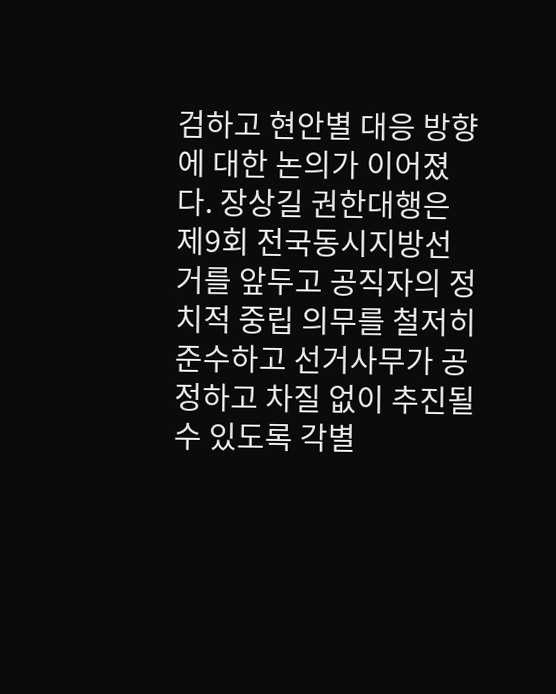검하고 현안별 대응 방향에 대한 논의가 이어졌다. 장상길 권한대행은 제9회 전국동시지방선거를 앞두고 공직자의 정치적 중립 의무를 철저히 준수하고 선거사무가 공정하고 차질 없이 추진될 수 있도록 각별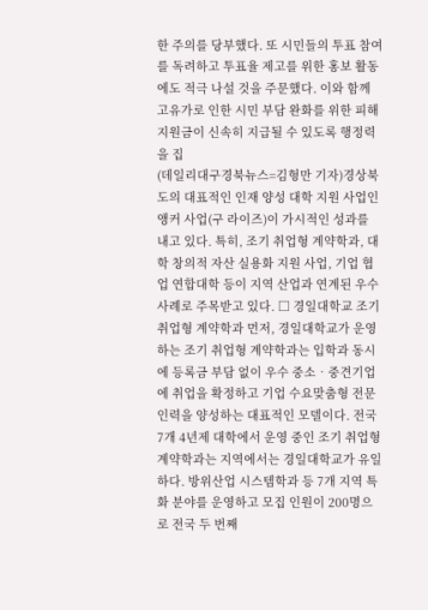한 주의를 당부했다. 또 시민들의 투표 참여를 독려하고 투표율 제고를 위한 홍보 활동에도 적극 나설 것을 주문했다. 이와 함께 고유가로 인한 시민 부담 완화를 위한 피해지원금이 신속히 지급될 수 있도록 행정력을 집
(데일리대구경북뉴스=김형만 기자)경상북도의 대표적인 인재 양성 대학 지원 사업인 앵커 사업(구 라이즈)이 가시적인 성과를 내고 있다. 특히, 조기 취업형 계약학과, 대학 창의적 자산 실용화 지원 사업, 기업 협업 연합대학 등이 지역 산업과 연계된 우수 사례로 주목받고 있다. □ 경일대학교 조기 취업형 계약학과 먼저, 경일대학교가 운영하는 조기 취업형 계약학과는 입학과 동시에 등록금 부담 없이 우수 중소‧중견기업에 취업을 확정하고 기업 수요맞춤형 전문 인력을 양성하는 대표적인 모델이다. 전국 7개 4년제 대학에서 운영 중인 조기 취업형 계약학과는 지역에서는 경일대학교가 유일하다. 방위산업 시스템학과 등 7개 지역 특화 분야를 운영하고 모집 인원이 200명으로 전국 두 번째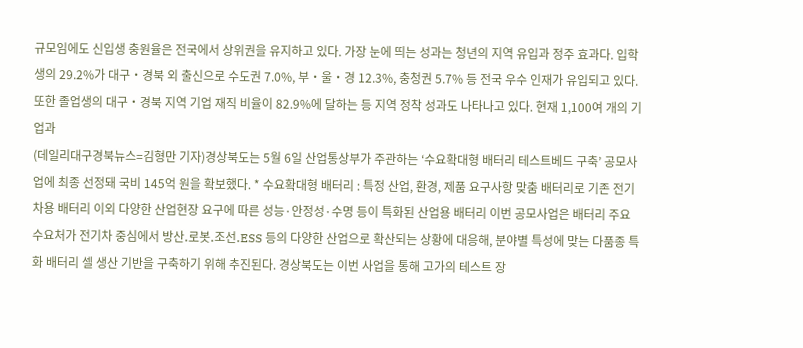규모임에도 신입생 충원율은 전국에서 상위권을 유지하고 있다. 가장 눈에 띄는 성과는 청년의 지역 유입과 정주 효과다. 입학생의 29.2%가 대구‧경북 외 출신으로 수도권 7.0%, 부‧울‧경 12.3%, 충청권 5.7% 등 전국 우수 인재가 유입되고 있다. 또한 졸업생의 대구‧경북 지역 기업 재직 비율이 82.9%에 달하는 등 지역 정착 성과도 나타나고 있다. 현재 1,100여 개의 기업과
(데일리대구경북뉴스=김형만 기자)경상북도는 5월 6일 산업통상부가 주관하는 ‘수요확대형 배터리 테스트베드 구축’ 공모사업에 최종 선정돼 국비 145억 원을 확보했다. * 수요확대형 배터리 : 특정 산업, 환경, 제품 요구사항 맞춤 배터리로 기존 전기차용 배터리 이외 다양한 산업현장 요구에 따른 성능·안정성·수명 등이 특화된 산업용 배터리 이번 공모사업은 배터리 주요 수요처가 전기차 중심에서 방산․로봇․조선․ESS 등의 다양한 산업으로 확산되는 상황에 대응해, 분야별 특성에 맞는 다품종 특화 배터리 셀 생산 기반을 구축하기 위해 추진된다. 경상북도는 이번 사업을 통해 고가의 테스트 장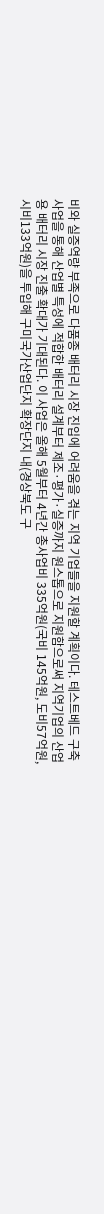비와 실증역량 부족으로 다품종 배터리 시장 진입에 어려움을 겪는 지역 기업들을 지원할 계획이다. 테스트베드 구축 사업을 통해 산업별 특성에 적합한 배터리 설계부터 제조·평가·실증까지 원스톱으로 지원함으로써 지역기업의 산업용 배터리 시장 진출 확대가 기대된다. 이 사업은 올해 5월부터 4년간 총사업비 335억원(국비 145억원, 도비57억원, 시비133억원)을 투입해 구미국가산업단지 확장단지 내(경상북도 구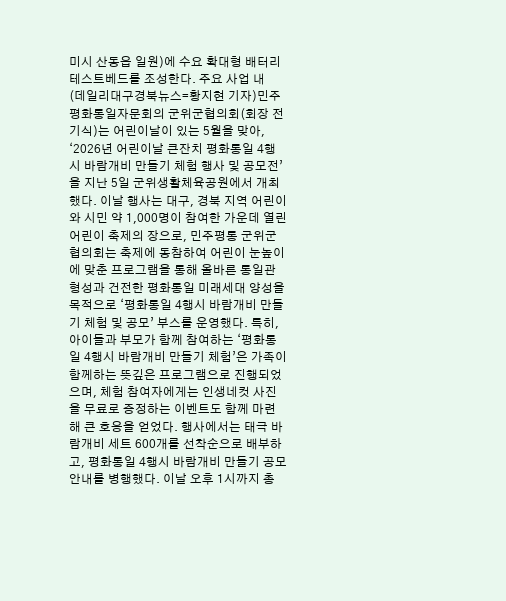미시 산동읍 일원)에 수요 확대형 배터리 테스트베드를 조성한다. 주요 사업 내
(데일리대구경북뉴스=황지현 기자)민주평화통일자문회의 군위군협의회(회장 전기식)는 어린이날이 있는 5월을 맞아, ‘2026년 어린이날 큰잔치 평화통일 4행시 바람개비 만들기 체험 행사 및 공모전’을 지난 5일 군위생활체육공원에서 개최했다. 이날 행사는 대구, 경북 지역 어린이와 시민 약 1,000명이 참여한 가운데 열린 어린이 축제의 장으로, 민주평통 군위군협의회는 축제에 동참하여 어린이 눈높이에 맞춘 프로그램을 통해 올바른 통일관 형성과 건전한 평화통일 미래세대 양성을 목적으로 ‘평화통일 4행시 바람개비 만들기 체험 및 공모’ 부스를 운영했다. 특히, 아이들과 부모가 함께 참여하는 ‘평화통일 4행시 바람개비 만들기 체험’은 가족이 함께하는 뜻깊은 프로그램으로 진행되었으며, 체험 참여자에게는 인생네컷 사진을 무료로 증정하는 이벤트도 함께 마련해 큰 호응을 얻었다. 행사에서는 태극 바람개비 세트 600개를 선착순으로 배부하고, 평화통일 4행시 바람개비 만들기 공모 안내를 병행했다. 이날 오후 1시까지 총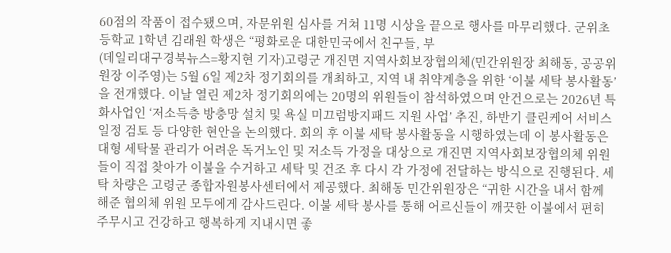60점의 작품이 접수됐으며, 자문위원 심사를 거쳐 11명 시상을 끝으로 행사를 마무리했다. 군위초등학교 1학년 김래원 학생은 “평화로운 대한민국에서 친구들, 부
(데일리대구경북뉴스=황지현 기자)고령군 개진면 지역사회보장협의체(민간위원장 최해동, 공공위원장 이주영)는 5월 6일 제2차 정기회의를 개최하고, 지역 내 취약계층을 위한 ‘이불 세탁 봉사활동’을 전개했다. 이날 열린 제2차 정기회의에는 20명의 위원들이 참석하였으며 안건으로는 2026년 특화사업인 ‘저소득층 방충망 설치 및 욕실 미끄럼방지패드 지원 사업’ 추진, 하반기 클린케어 서비스 일정 검토 등 다양한 현안을 논의했다. 회의 후 이불 세탁 봉사활동을 시행하였는데 이 봉사활동은 대형 세탁물 관리가 어려운 독거노인 및 저소득 가정을 대상으로 개진면 지역사회보장협의체 위원들이 직접 찾아가 이불을 수거하고 세탁 및 건조 후 다시 각 가정에 전달하는 방식으로 진행된다. 세탁 차량은 고령군 종합자원봉사센터에서 제공했다. 최해동 민간위원장은 “귀한 시간을 내서 함께 해준 협의체 위원 모두에게 감사드린다. 이불 세탁 봉사를 통해 어르신들이 깨끗한 이불에서 편히 주무시고 건강하고 행복하게 지내시면 좋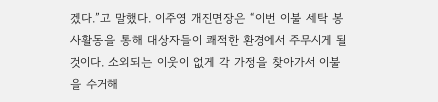겠다.”고 말했다. 이주영 개진면장은 “이번 이불 세탁 봉사활동을 통해 대상자들이 쾌적한 환경에서 주무시게 될 것이다. 소외되는 이웃이 없게 각 가정을 찾아가서 이불을 수거해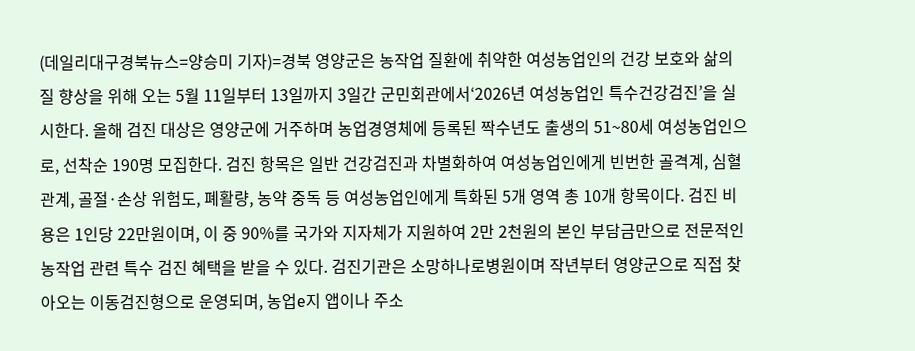(데일리대구경북뉴스=양승미 기자)=경북 영양군은 농작업 질환에 취약한 여성농업인의 건강 보호와 삶의 질 향상을 위해 오는 5월 11일부터 13일까지 3일간 군민회관에서‘2026년 여성농업인 특수건강검진’을 실시한다. 올해 검진 대상은 영양군에 거주하며 농업경영체에 등록된 짝수년도 출생의 51~80세 여성농업인으로, 선착순 190명 모집한다. 검진 항목은 일반 건강검진과 차별화하여 여성농업인에게 빈번한 골격계, 심혈관계, 골절·손상 위험도, 폐활량, 농약 중독 등 여성농업인에게 특화된 5개 영역 총 10개 항목이다. 검진 비용은 1인당 22만원이며, 이 중 90%를 국가와 지자체가 지원하여 2만 2천원의 본인 부담금만으로 전문적인 농작업 관련 특수 검진 혜택을 받을 수 있다. 검진기관은 소망하나로병원이며 작년부터 영양군으로 직접 찾아오는 이동검진형으로 운영되며, 농업e지 앱이나 주소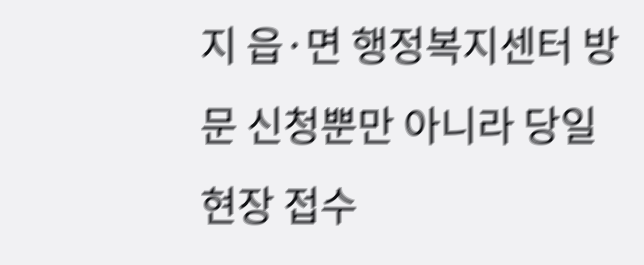지 읍·면 행정복지센터 방문 신청뿐만 아니라 당일 현장 접수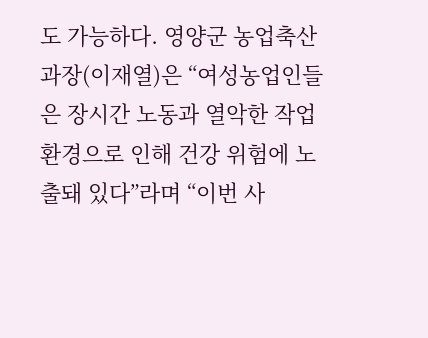도 가능하다. 영양군 농업축산과장(이재열)은 “여성농업인들은 장시간 노동과 열악한 작업 환경으로 인해 건강 위험에 노출돼 있다”라며 “이번 사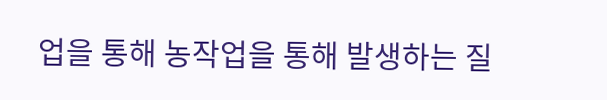업을 통해 농작업을 통해 발생하는 질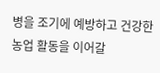병을 조기에 예방하고 건강한 농업 활동을 이어갈